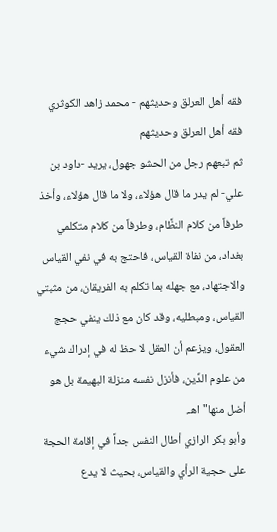فقه أهل العرلق وحديثهم - محمد زاهد الكوثري
فقه أهل العرلق وحديثهم
ثم تبعهم رجل من الحشو جهول، يريد -داود بن علي- لم يدر ما قال هؤلاء، ولا ما قال هؤلاء، وأخذ طرفاً من كلام النظَّام، وطرفاً من كلام متكلمي بغداد، من نفاة القياس، فاحتج به في نفي القياس والاجتهاد، مع جهله بما تكلم به الفريقان، من مثبتي القياس، ومبطليه، وقد كان مع ذلك ينفي حجج العقول، ويزعم أن العقل لا حظ له في إدراك شيء من علوم الدِّين، فأنزل نفسه منزلة البهيمة بل هو أضل منها" اهـ.
وأبو بكر الرازي أطال النفس جداً في إقامة الحجة على حجية الرأي والقياس، بحيث لا يدع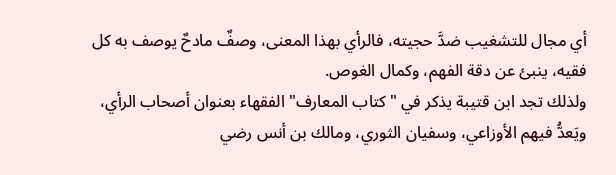أي مجال للتشغيب ضدَّ حجيته، فالرأي بهذا المعنى، وصفٌ مادحٌ يوصف به كل فقيه، ينبئ عن دقة الفهم، وكمال الغوص.
ولذلك تجد ابن قتيبة يذكر في "كتاب المعارف" الفقهاء بعنوان أصحاب الرأي، ويَعدُّ فيهم الأوزاعي، وسفيان الثوري، ومالك بن أنس رضي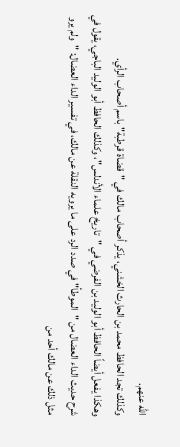اللّه عنهم.
وكذلك تجد الحافظ محمد بن الحارث الخشني، يذكر أصحاب مالك في "قضاة قرطبة" باسم أصحاب الرأي.
وهكذا يفعل أيضاً الحافظ أبو الوليد بن الفرضي في "تاريخ علماء الأندلس"، وكذلك الحافظ أبو الوليد الباجي، يقول في شرح حديث الداء العضال من "الموطأ" في صدد الرد على ما يرويه النقلة عن مالك، في تفسير الداء العضال: "ولم يرو مثل ذلك عن مالك أحد من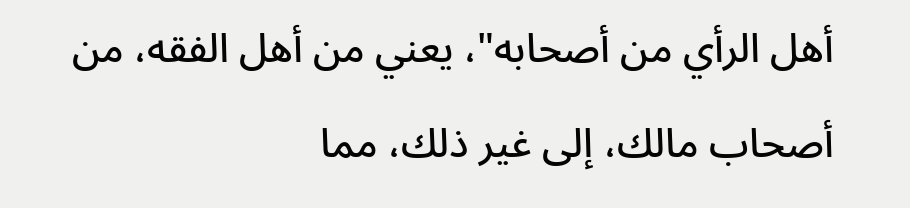أهل الرأي من أصحابه"، يعني من أهل الفقه، من أصحاب مالك، إلى غير ذلك، مما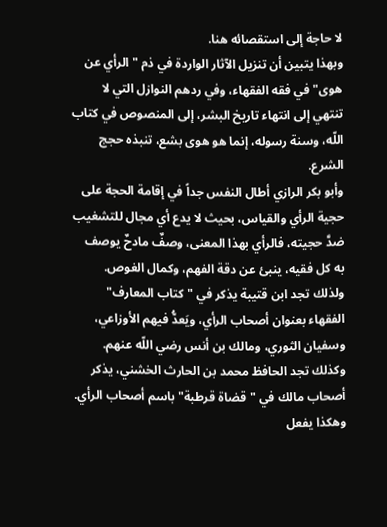لا حاجة إلى استقصائه هنا.
وبهذا يتبين أن تنزيل الآثار الواردة في ذم "الرأي عن هوى" في فقه الفقهاء، وفي ردهم النوازل التي لا تنتهي إلى انتهاء تاريخ البشر، إلى المنصوص في كتاب اللّه، وسنة رسوله، إنما هو هوى بشع، تنبذه حجج الشرع.
وأبو بكر الرازي أطال النفس جداً في إقامة الحجة على حجية الرأي والقياس، بحيث لا يدع أي مجال للتشغيب ضدَّ حجيته، فالرأي بهذا المعنى، وصفٌ مادحٌ يوصف به كل فقيه، ينبئ عن دقة الفهم، وكمال الغوص.
ولذلك تجد ابن قتيبة يذكر في "كتاب المعارف" الفقهاء بعنوان أصحاب الرأي، ويَعدُّ فيهم الأوزاعي، وسفيان الثوري، ومالك بن أنس رضي اللّه عنهم.
وكذلك تجد الحافظ محمد بن الحارث الخشني، يذكر أصحاب مالك في "قضاة قرطبة" باسم أصحاب الرأي.
وهكذا يفعل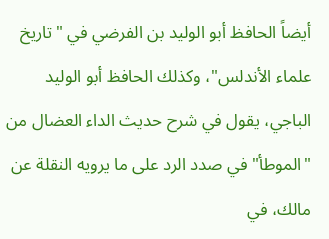أيضاً الحافظ أبو الوليد بن الفرضي في "تاريخ علماء الأندلس"، وكذلك الحافظ أبو الوليد الباجي، يقول في شرح حديث الداء العضال من "الموطأ" في صدد الرد على ما يرويه النقلة عن مالك، في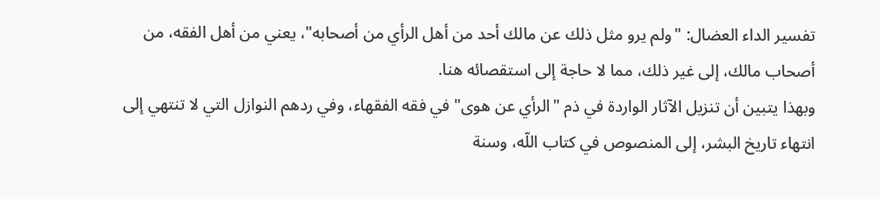تفسير الداء العضال: "ولم يرو مثل ذلك عن مالك أحد من أهل الرأي من أصحابه"، يعني من أهل الفقه، من أصحاب مالك، إلى غير ذلك، مما لا حاجة إلى استقصائه هنا.
وبهذا يتبين أن تنزيل الآثار الواردة في ذم "الرأي عن هوى" في فقه الفقهاء، وفي ردهم النوازل التي لا تنتهي إلى انتهاء تاريخ البشر، إلى المنصوص في كتاب اللّه، وسنة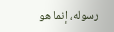رسوله، إنما هو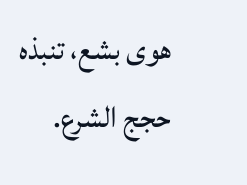هوى بشع، تنبذه حجج الشرع.